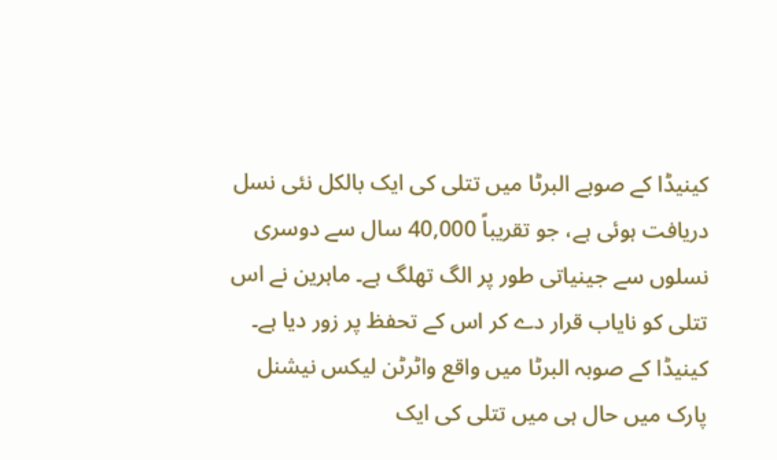کینیڈا کے صوبے البرٹا میں تتلی کی ایک بالکل نئی نسل دریافت ہوئی ہے، جو تقریباً 40,000 سال سے دوسری نسلوں سے جینیاتی طور پر الگ تھلگ ہے۔ ماہرین نے اس تتلی کو نایاب قرار دے کر اس کے تحفظ پر زور دیا ہے۔
کینیڈا کے صوبہ البرٹا میں واقع واٹرٹن لیکس نیشنل پارک میں حال ہی میں تتلی کی ایک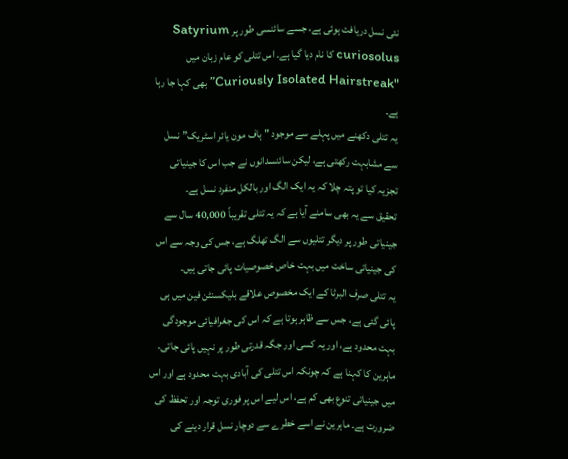نئی نسل دریافت ہوئی ہے، جسے سائنسی طور پر Satyrium curiosolus کا نام دیا گیا ہے۔ اس تتلی کو عام زبان میں "Curiously Isolated Hairstreak” بھی کہا جا رہا ہے۔
یہ تتلی دکھنے میں پہلے سے موجود "ہاف مون یائر اسٹریک” نسل سے مشابہت رکھتی ہے، لیکن سائنسدانوں نے جب اس کا جینیاتی تجزیہ کیا تو پتہ چلا کہ یہ ایک الگ اور بالکل منفرد نسل ہے۔
تحقیق سے یہ بھی سامنے آیا ہے کہ یہ تتلی تقریباً 40,000 سال سے جینیاتی طور پر دیگر تتلیوں سے الگ تھلگ ہے، جس کی وجہ سے اس کی جینیاتی ساخت میں بہت خاص خصوصیات پائی جاتی ہیں۔
یہ تتلی صرف البرٹا کے ایک مخصوص علاقے بلیکسنٹن فین میں ہی پائی گئی ہے، جس سے ظاہر ہوتا ہے کہ اس کی جغرافیائی موجودگی بہت محدود ہے، اور یہ کسی اور جگہ قدرتی طور پر نہیں پائی جاتی۔
ماہرین کا کہنا ہے کہ چونکہ اس تتلی کی آبادی بہت محدود ہے اور اس میں جینیاتی تنوع بھی کم ہے، اس لیے اس پر فوری توجہ اور تحفظ کی ضرورت ہے۔ ماہرین نے اسے خطرے سے دوچار نسل قرار دینے کی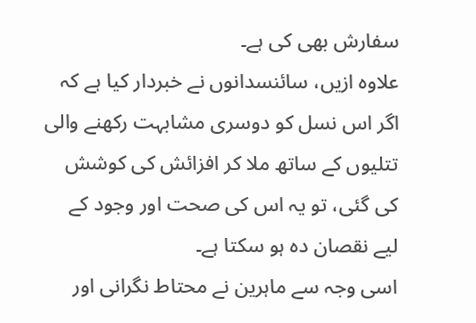سفارش بھی کی ہے۔
علاوہ ازیں، سائنسدانوں نے خبردار کیا ہے کہ اگر اس نسل کو دوسری مشابہت رکھنے والی تتلیوں کے ساتھ ملا کر افزائش کی کوشش کی گئی، تو یہ اس کی صحت اور وجود کے لیے نقصان دہ ہو سکتا ہے۔
اسی وجہ سے ماہرین نے محتاط نگرانی اور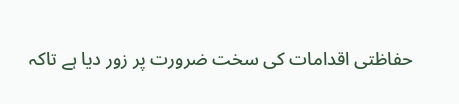حفاظتی اقدامات کی سخت ضرورت پر زور دیا ہے تاکہ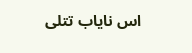اس نایاب تتلی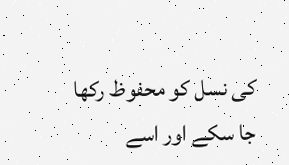کی نسل کو محفوظ رکھا جا سکے اور اسے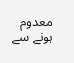معدوم ہونے سے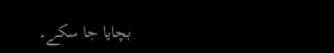بچایا جا سکے۔